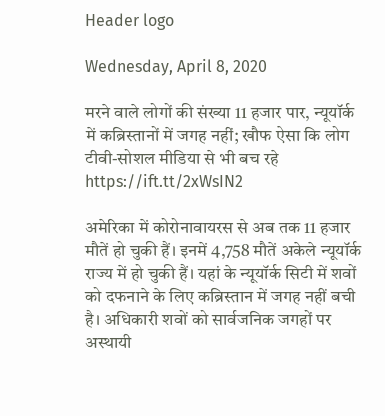Header logo

Wednesday, April 8, 2020

मरने वाले लोगों की संख्या 11 हजार पार, न्यूयॉर्क में कब्रिस्तानों में जगह नहीं; खौफ ऐसा कि लोग टीवी-सोशल मीडिया से भी बच रहे https://ift.tt/2xWsIN2

अमेरिका में कोरोनावायरस से अब तक 11 हजार मौतें हो चुकी हैं। इनमें 4,758 मौतें अकेले न्यूयॉर्क राज्य में हो चुकी हैं। यहां के न्यूयॉर्क सिटी में शवों को दफनाने के लिए कब्रिस्तान में जगह नहीं बची है। अधिकारी शवों को सार्वजनिक जगहों पर अस्थायी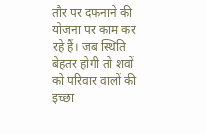तौर पर दफनाने की योजना पर काम कर रहे हैं। जब स्थिति बेहतर होगी तो शवों को परिवार वालों की इच्छा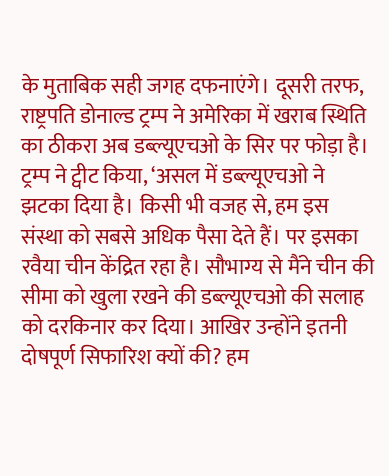के मुताबिक सही जगह दफनाएंगे। दूसरी तरफ, राष्ट्रपति डोनाल्ड ट्रम्प ने अमेरिका में खराब स्थिति का ठीकरा अब डब्ल्यूएचओ के सिर पर फोड़ा है। ट्रम्प ने ट्वीट किया, ‘असल में डब्ल्यूएचओ ने झटका दिया है। किसी भी वजह से, हम इस संस्था को सबसे अधिक पैसा देते हैं। पर इसका रवैया चीन केंद्रित रहा है। सौभाग्य से मैंने चीन की सीमा को खुला रखने की डब्ल्यूएचओ की सलाह को दरकिनार कर दिया। आखिर उन्होंने इतनी दोषपूर्ण सिफारिश क्यों की? हम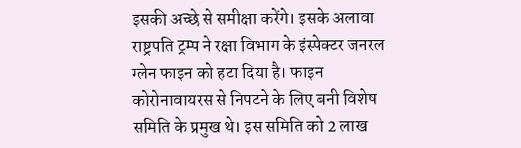इसकी अच्छे से समीक्षा करेंगे। इसके अलावा राष्ट्रपति ट्रम्प ने रक्षा विभाग के इंस्पेक्टर जनरल ग्लेन फाइन को हटा दिया है। फाइन कोरोनावायरस से निपटने के लिए बनी विशेष समिति के प्रमुख थे। इस समिति को 2 लाख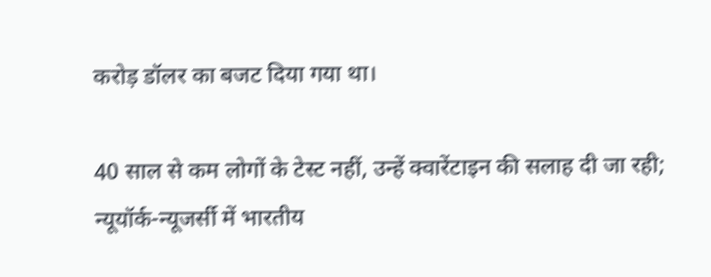करोड़ डॉलर का बजट दिया गया था।

40 साल से कम लोगों के टेस्ट नहीं, उन्हें क्वारेंटाइन की सलाह दी जा रही; न्यूयॉर्क-न्यूजर्सी में भारतीय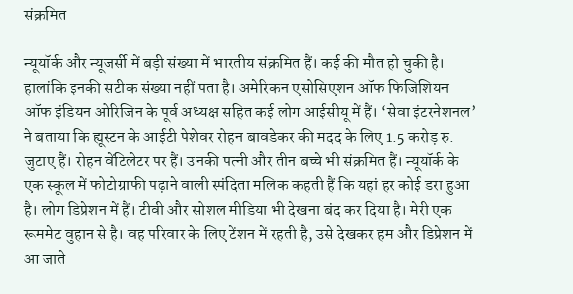संक्रमित

न्यूयॉर्क और न्यूजर्सी में बड़ी संख्या में भारतीय संक्रमित हैं। कई की मौत हो चुकी है। हालांकि इनकी सटीक संख्या नहीं पता है। अमेरिकन एसोसिएशन ऑफ फिजिशियन ऑफ इंडियन ओरिजिन के पूर्व अध्यक्ष सहित कई लोग आईसीयू में हैं। ‘सेवा इंटरनेशनल’ ने बताया कि ह्यूस्टन के आईटी पेशेवर रोहन बावडेकर की मदद के लिए 1.5 करोड़ रु. जुटाए हैं। रोहन वेंटिलेटर पर हैं। उनकी पत्नी और तीन बच्चे भी संक्रमित हैं। न्यूयॉर्क के एक स्कूल में फोटोग्राफी पढ़ाने वाली स्पंदिता मलिक कहती हैं कि यहां हर कोई डरा हुआ है। लोग डिप्रेशन में हैं। टीवी और सोशल मीडिया भी देखना बंद कर दिया है। मेरी एक रूममेट वुहान से है। वह परिवार के लिए टेंशन में रहती है, उसे देखकर हम और डिप्रेशन में आ जाते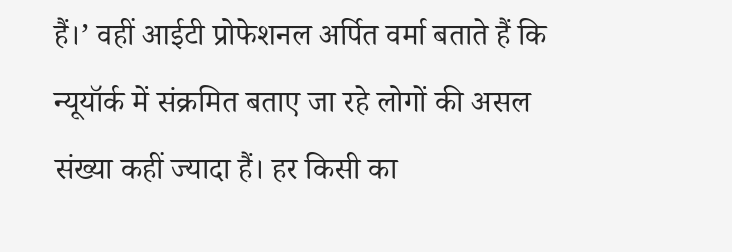हैं।’ वहीं आईटी प्रोफेशनल अर्पित वर्मा बताते हैं कि न्यूयॉर्क में संक्रमित बताए जा रहे लोगों की असल संख्या कहीं ज्यादा हैं। हर किसी का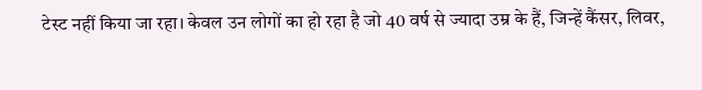टेस्ट नहीं किया जा रहा। केवल उन लोगों का हो रहा है जो 40 वर्ष से ज्यादा उम्र के हैं, जिन्हें कैंसर, लिवर,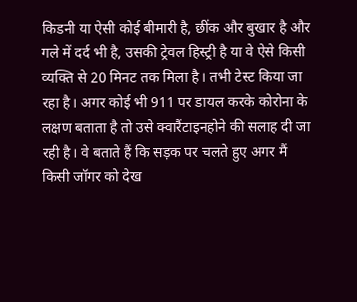किडनी या ऐसी कोई बीमारी है, छींक और बुखार है और गले में दर्द भी है, उसकी ट्रेवल हिस्ट्री है या वे ऐसे किसी व्यक्ति से 20 मिनट तक मिला है। तभी टेस्ट किया जा रहा है। अगर कोई भी 911 पर डायल करके कोरोना के लक्षण बताता है तो उसे क्वारैंटाइनहोने की सलाह दी जा रही है। वे बताते हैं कि सड़क पर चलते हुए अगर मैं किसी जॉगर को देख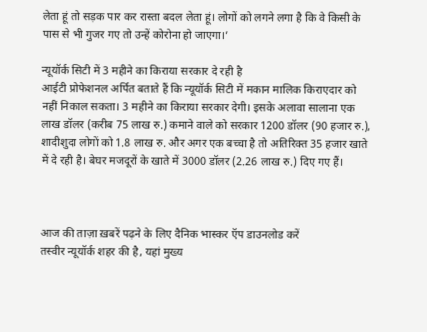लेता हूं तो सड़क पार कर रास्ता बदल लेता हूं। लोगों को लगने लगा है कि वे किसी के पास से भी गुजर गए तो उन्हें कोरोना हो जाएगा।’

न्यूयॉर्क सिटी में 3 महीने का किराया सरकार दे रही है
आईटी प्रोफेशनल अर्पित बताते हैं कि न्यूयॉर्क सिटी में मकान मालिक किराएदार को नहीं निकाल सकता। 3 महीने का किराया सरकार देगी। इसके अलावा सालाना एक लाख डॉलर (करीब 75 लाख रु.) कमाने वाले को सरकार 1200 डॉलर (90 हजार रु.), शादीशुदा लोगों को 1.8 लाख रु. और अगर एक बच्चा है तो अतिरिक्त 35 हजार खाते में दे रही है। बेघर मजदूरों के खाते में 3000 डॉलर (2.26 लाख रु.) दिए गए हैं।



आज की ताज़ा ख़बरें पढ़ने के लिए दैनिक भास्कर ऍप डाउनलोड करें
तस्वीर न्यूयॉर्क शहर की है, यहां मुख्य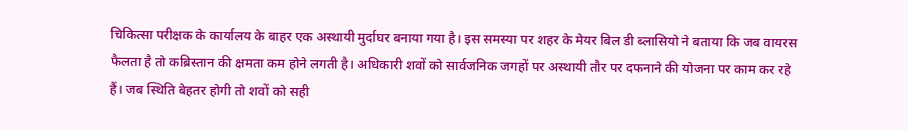चिकित्सा परीक्षक के कार्यालय के बाहर एक अस्थायी मुर्दाघर बनाया गया है। इस समस्या पर शहर के मेयर बिल डी ब्लासियो ने बताया कि जब वायरस फैलता है तो कब्रिस्तान की क्षमता कम होने लगती है। अधिकारी शवों को सार्वजनिक जगहों पर अस्थायी तौर पर दफनाने की योजना पर काम कर रहे हैं। जब स्थिति बेहतर होगी तो शवों को सही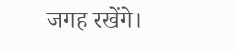जगह रखेंगे।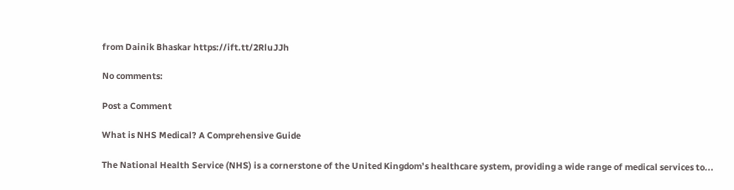from Dainik Bhaskar https://ift.tt/2RluJJh

No comments:

Post a Comment

What is NHS Medical? A Comprehensive Guide

The National Health Service (NHS) is a cornerstone of the United Kingdom’s healthcare system, providing a wide range of medical services to...